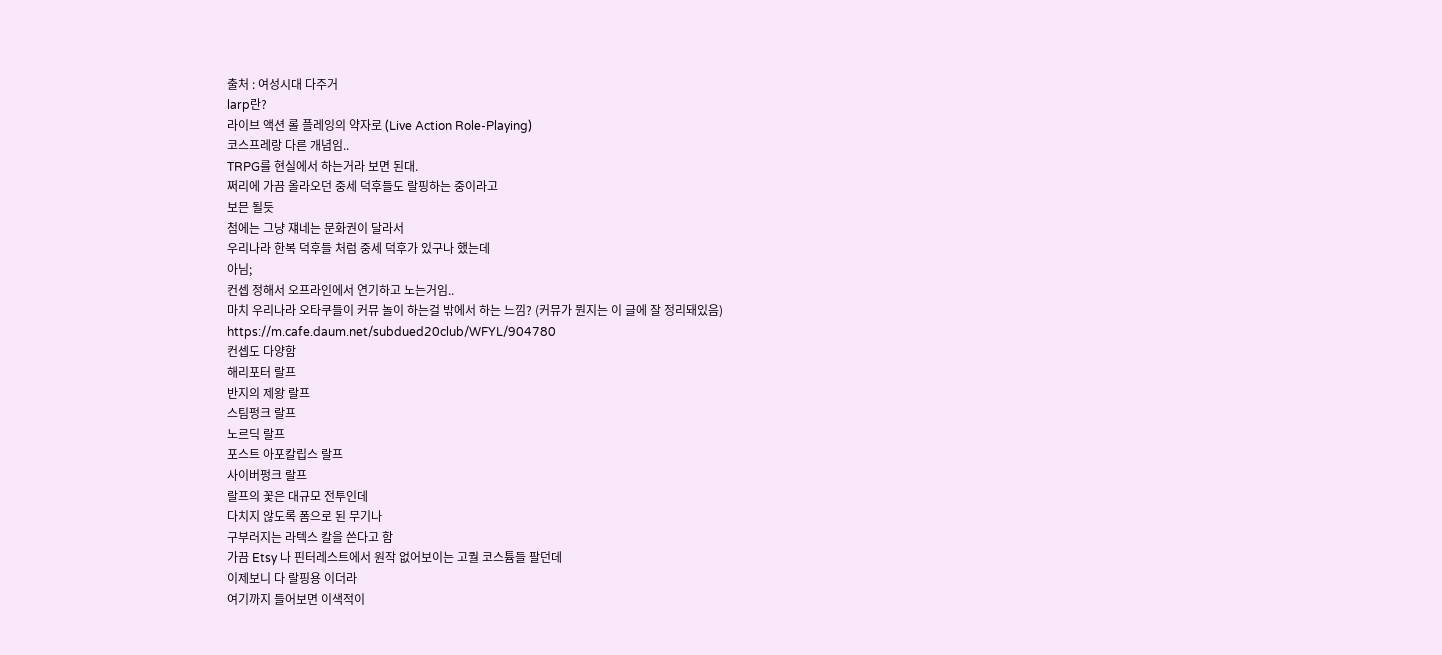출처 : 여성시대 다주거
larp란?
라이브 액션 롤 플레잉의 약자로 (Live Action Role-Playing)
코스프레랑 다른 개념임..
TRPG를 현실에서 하는거라 보면 된대.
쩌리에 가끔 올라오던 중세 덕후들도 랄핑하는 중이라고
보믄 될듯
첨에는 그냥 쟤네는 문화권이 달라서
우리나라 한복 덕후들 처럼 중세 덕후가 있구나 했는데
아님;
컨셉 정해서 오프라인에서 연기하고 노는거임..
마치 우리나라 오타쿠들이 커뮤 놀이 하는걸 밖에서 하는 느낌? (커뮤가 뭔지는 이 글에 잘 정리돼있음) https://m.cafe.daum.net/subdued20club/WFYL/904780
컨셉도 다양함
해리포터 랄프
반지의 제왕 랄프
스팀펑크 랄프
노르딕 랄프
포스트 아포칼립스 랄프
사이버펑크 랄프
랄프의 꽃은 대규모 전투인데
다치지 않도록 폼으로 된 무기나
구부러지는 라텍스 칼을 쓴다고 함
가끔 Etsy 나 핀터레스트에서 원작 없어보이는 고퀄 코스튬들 팔던데
이제보니 다 랄핑용 이더라
여기까지 들어보면 이색적이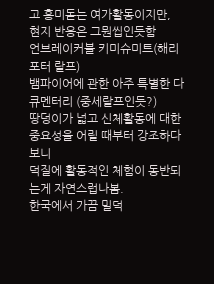고 흥미돋는 여가활동이지만,
현지 반응은 그뭔씹인듯함
언브레이커블 키미슈미트(해리포터 랄프)
뱀파이어에 관한 아주 특별한 다큐멘터리 (중세랄프인듯?)
땅덩이가 넓고 신체활동에 대한 중요성을 어릴 때부터 강조하다보니
덕질에 활동적인 체험이 동반되는게 자연스럽나봄.
한국에서 가끔 밀덕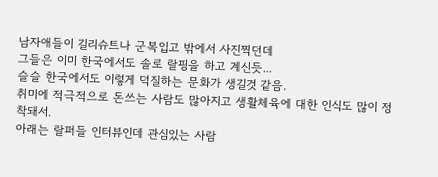남자애들이 길리슈트나 군복입고 밖에서 사진찍던데
그들은 이미 한국에서도 솔로 랄핑을 하고 계신듯...
슬슬 한국에서도 이렇게 덕질하는 문화가 생길것 같음.
취미에 적극적으로 돈쓰는 사람도 많아지고 생활체육에 대한 인식도 많이 정착돼서.
아래는 랄퍼들 인터뷰인데 관심있는 사람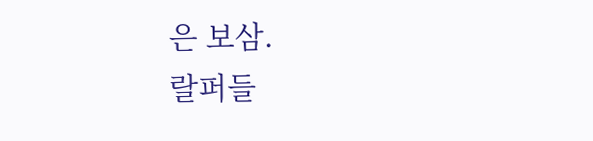은 보삼.
랄퍼들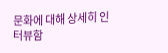문화에 대해 상세히 인터뷰함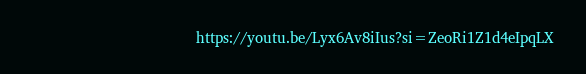https://youtu.be/Lyx6Av8iIus?si=ZeoRi1Z1d4eIpqLX